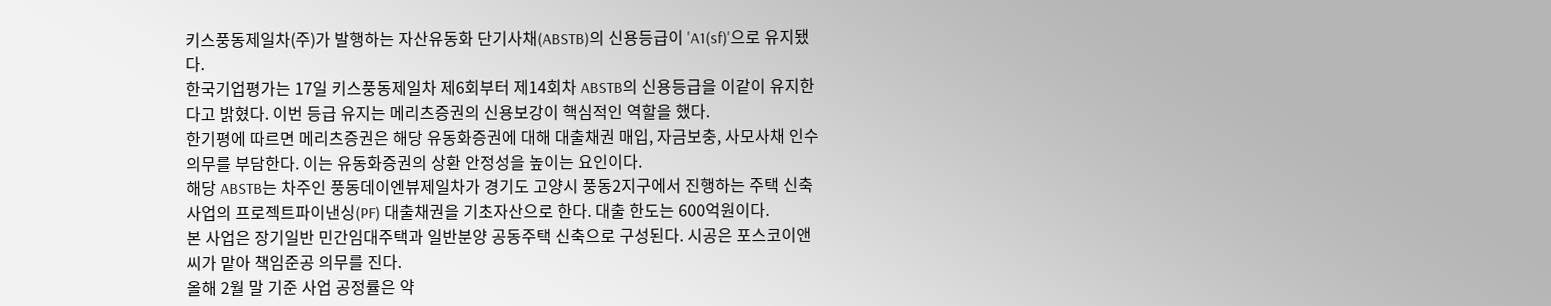키스풍동제일차(주)가 발행하는 자산유동화 단기사채(ABSTB)의 신용등급이 'A1(sf)'으로 유지됐다.
한국기업평가는 17일 키스풍동제일차 제6회부터 제14회차 ABSTB의 신용등급을 이같이 유지한다고 밝혔다. 이번 등급 유지는 메리츠증권의 신용보강이 핵심적인 역할을 했다.
한기평에 따르면 메리츠증권은 해당 유동화증권에 대해 대출채권 매입, 자금보충, 사모사채 인수 의무를 부담한다. 이는 유동화증권의 상환 안정성을 높이는 요인이다.
해당 ABSTB는 차주인 풍동데이엔뷰제일차가 경기도 고양시 풍동2지구에서 진행하는 주택 신축 사업의 프로젝트파이낸싱(PF) 대출채권을 기초자산으로 한다. 대출 한도는 600억원이다.
본 사업은 장기일반 민간임대주택과 일반분양 공동주택 신축으로 구성된다. 시공은 포스코이앤씨가 맡아 책임준공 의무를 진다.
올해 2월 말 기준 사업 공정률은 약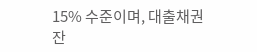15% 수준이며, 대출채권 잔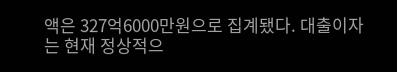액은 327억6000만원으로 집계됐다. 대출이자는 현재 정상적으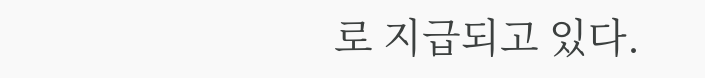로 지급되고 있다.